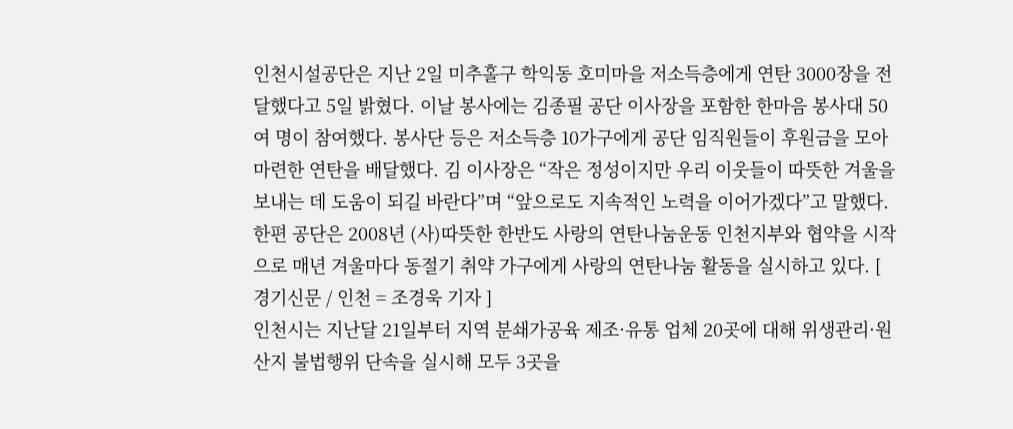인천시설공단은 지난 2일 미추홀구 학익동 호미마을 저소득층에게 연탄 3000장을 전달했다고 5일 밝혔다. 이날 봉사에는 김종필 공단 이사장을 포함한 한마음 봉사대 50여 명이 참여했다. 봉사단 등은 저소득층 10가구에게 공단 임직원들이 후원금을 모아 마련한 연탄을 배달했다. 김 이사장은 “작은 정성이지만 우리 이웃들이 따뜻한 겨울을 보내는 데 도움이 되길 바란다”며 “앞으로도 지속적인 노력을 이어가겠다”고 말했다. 한편 공단은 2008년 (사)따뜻한 한반도 사랑의 연탄나눔운동 인천지부와 협약을 시작으로 매년 겨울마다 동절기 취약 가구에게 사랑의 연탄나눔 활동을 실시하고 있다. [ 경기신문 / 인천 = 조경욱 기자 ]
인천시는 지난달 21일부터 지역 분쇄가공육 제조·유통 업체 20곳에 대해 위생관리·원산지 불법행위 단속을 실시해 모두 3곳을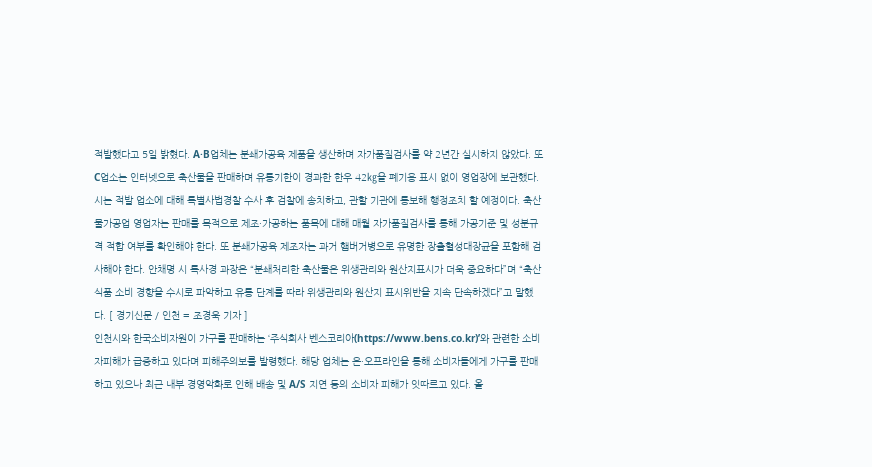적발했다고 5일 밝혔다. A·B업체는 분쇄가공육 제품을 생산하며 자가품질검사를 약 2년간 실시하지 않았다. 또 C업소는 인터넷으로 축산물을 판매하며 유통기한이 경과한 한우 42㎏을 폐기용 표시 없이 영업장에 보관했다. 시는 적발 업소에 대해 특별사법경찰 수사 후 검찰에 송치하고, 관할 기관에 통보해 행정조치 할 예정이다. 축산물가공업 영업자는 판매를 목적으로 제조·가공하는 품목에 대해 매월 자가품질검사를 통해 가공기준 및 성분규격 적합 여부를 확인해야 한다. 또 분쇄가공육 제조자는 과거 햄버거병으로 유명한 장출혈성대장균을 포함해 검사해야 한다. 안채명 시 특사경 과장은 “분쇄처리한 축산물은 위생관리와 원산지표시가 더욱 중요하다”며 “축산식품 소비 경향을 수시로 파악하고 유통 단계를 따라 위생관리와 원산지 표시위반을 지속 단속하겠다”고 말했다. [ 경기신문 / 인천 = 조경욱 기자 ]
인천시와 한국소비자원이 가구를 판매하는 ‘주식회사 벤스코리아(https://www.bens.co.kr)’와 관련한 소비자피해가 급증하고 있다며 피해주의보를 발령했다. 해당 업체는 온·오프라인을 통해 소비자들에게 가구를 판매하고 있으나 최근 내부 경영악화로 인해 배송 및 A/S 지연 등의 소비자 피해가 잇따르고 있다. 올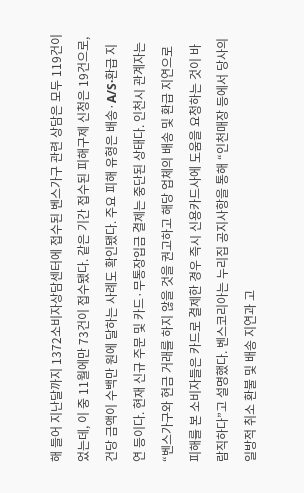해 들어 지난달까지 1372소비자상담센터에 접수된 벤스가구 관련 상담은 모두 119건이었는데, 이 중 11월에만 73건이 접수됐다. 같은 기간 접수된 피해구제 신청은 19건으로, 건당 금액이 수백만 원에 달하는 사례도 확인됐다. 주요 피해 유형은 배송·A/S·환급 지연 등이다. 현재 신규 주문 및 카드·무통장입금 결제는 중단된 상태다. 인천시 관계자는 “벤스가구와 현금 거래를 하지 않을 것을 권고하고 해당 업체의 배송 및 환급 지연으로 피해를 본 소비자들은 카드로 결제한 경우 즉시 신용카드사에 도움을 요청하는 것이 바람직하다”고 설명했다. 벤스코리아는 누리집 공지사항을 통해 “인천매장 등에서 당사의 일방적 취소 환불 및 배송 지연과 고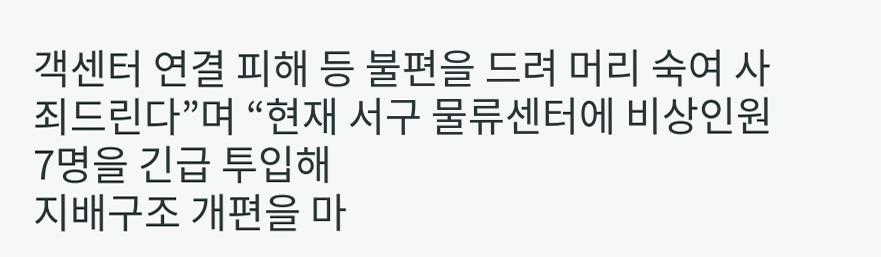객센터 연결 피해 등 불편을 드려 머리 숙여 사죄드린다”며 “현재 서구 물류센터에 비상인원 7명을 긴급 투입해
지배구조 개편을 마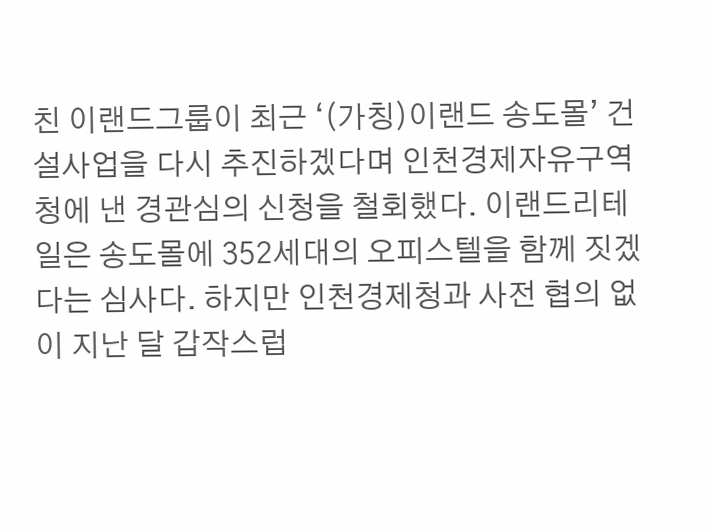친 이랜드그룹이 최근 ‘(가칭)이랜드 송도몰’ 건설사업을 다시 추진하겠다며 인천경제자유구역청에 낸 경관심의 신청을 철회했다. 이랜드리테일은 송도몰에 352세대의 오피스텔을 함께 짓겠다는 심사다. 하지만 인천경제청과 사전 협의 없이 지난 달 갑작스럽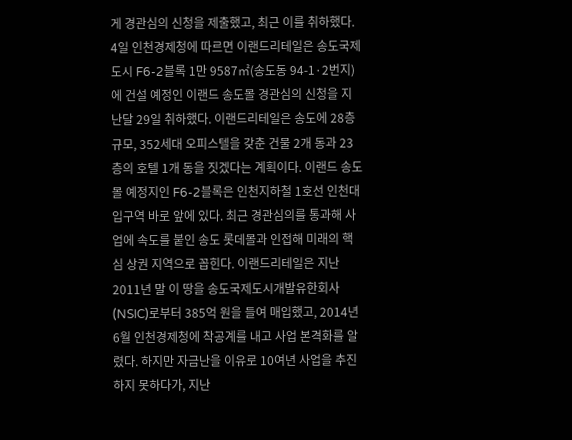게 경관심의 신청을 제출했고, 최근 이를 취하했다. 4일 인천경제청에 따르면 이랜드리테일은 송도국제도시 F6-2블록 1만 9587㎡(송도동 94-1·2번지)에 건설 예정인 이랜드 송도몰 경관심의 신청을 지난달 29일 취하했다. 이랜드리테일은 송도에 28층 규모, 352세대 오피스텔을 갖춘 건물 2개 동과 23층의 호텔 1개 동을 짓겠다는 계획이다. 이랜드 송도몰 예정지인 F6-2블록은 인천지하철 1호선 인천대입구역 바로 앞에 있다. 최근 경관심의를 통과해 사업에 속도를 붙인 송도 롯데몰과 인접해 미래의 핵심 상권 지역으로 꼽힌다. 이랜드리테일은 지난 2011년 말 이 땅을 송도국제도시개발유한회사(NSIC)로부터 385억 원을 들여 매입했고, 2014년 6월 인천경제청에 착공계를 내고 사업 본격화를 알렸다. 하지만 자금난을 이유로 10여년 사업을 추진하지 못하다가, 지난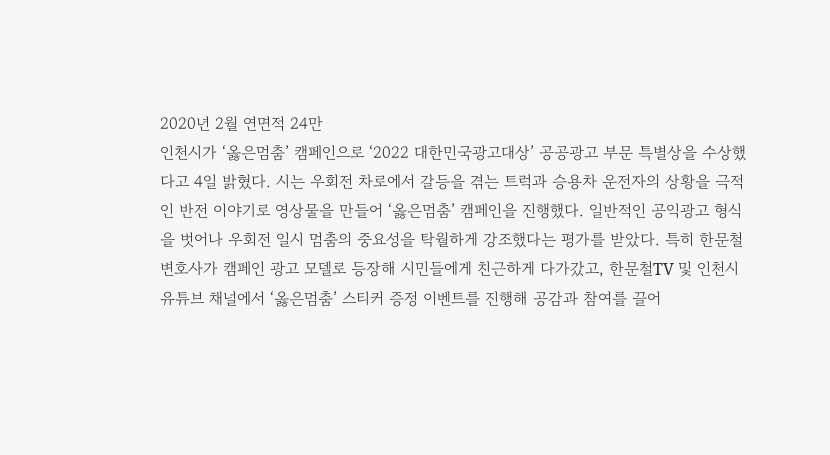2020년 2월 연면적 24만
인천시가 ‘옳은멈춤’ 캠페인으로 ‘2022 대한민국광고대상’ 공공광고 부문 특별상을 수상했다고 4일 밝혔다. 시는 우회전 차로에서 갈등을 겪는 트럭과 승용차 운전자의 상황을 극적인 반전 이야기로 영상물을 만들어 ‘옳은멈춤’ 캠페인을 진행했다. 일반적인 공익광고 형식을 벗어나 우회전 일시 멈춤의 중요성을 탁월하게 강조했다는 평가를 받았다. 특히 한문철 변호사가 캠페인 광고 모델로 등장해 시민들에게 친근하게 다가갔고, 한문철TV 및 인천시 유튜브 채널에서 ‘옳은멈춤’ 스티커 증정 이벤트를 진행해 공감과 참여를 끌어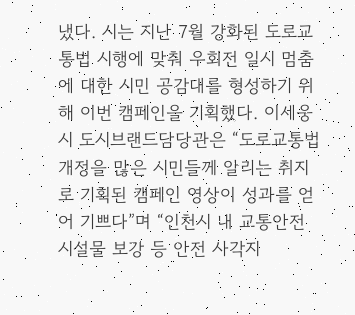냈다. 시는 지난 7월 강화된 도로교통법 시행에 맞춰 우회전 일시 멈춤에 대한 시민 공감대를 형성하기 위해 이번 캠페인을 기획했다. 이세웅 시 도시브랜드담당관은 “도로교통법 개정을 많은 시민들께 알리는 취지로 기획된 캠페인 영상이 성과를 얻어 기쁘다”며 “인천시 내 교통안전 시설물 보강 등 안전 사각지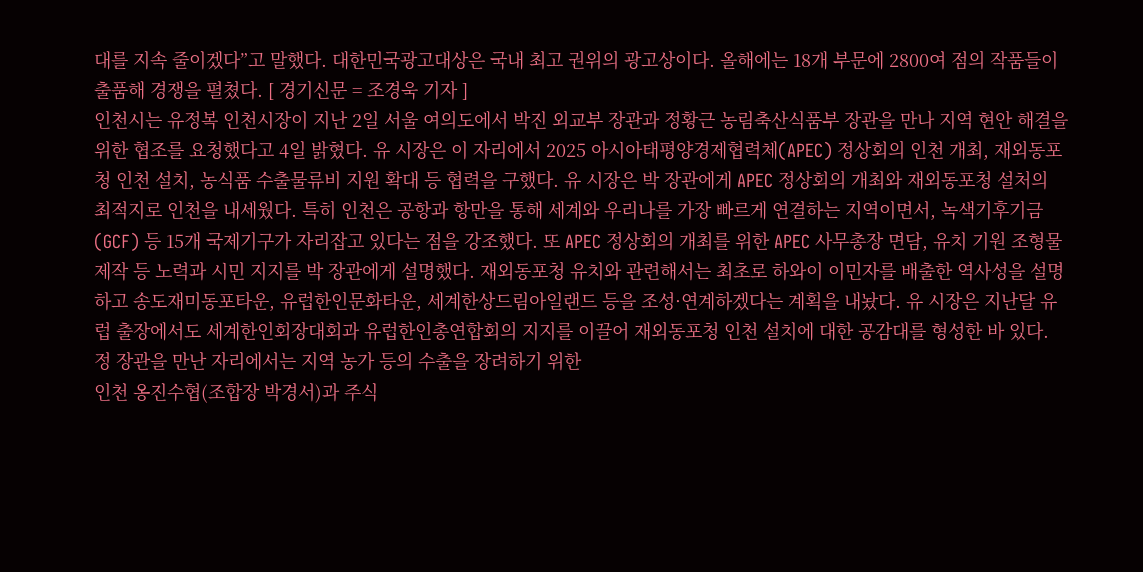대를 지속 줄이겠다”고 말했다. 대한민국광고대상은 국내 최고 권위의 광고상이다. 올해에는 18개 부문에 2800여 점의 작품들이 출품해 경쟁을 펼쳤다. [ 경기신문 = 조경욱 기자 ]
인천시는 유정복 인천시장이 지난 2일 서울 여의도에서 박진 외교부 장관과 정황근 농림축산식품부 장관을 만나 지역 현안 해결을 위한 협조를 요청했다고 4일 밝혔다. 유 시장은 이 자리에서 2025 아시아태평양경제협력체(APEC) 정상회의 인천 개최, 재외동포청 인천 설치, 농식품 수출물류비 지원 확대 등 협력을 구했다. 유 시장은 박 장관에게 APEC 정상회의 개최와 재외동포청 설처의 최적지로 인천을 내세웠다. 특히 인천은 공항과 항만을 통해 세계와 우리나를 가장 빠르게 연결하는 지역이면서, 녹색기후기금(GCF) 등 15개 국제기구가 자리잡고 있다는 점을 강조했다. 또 APEC 정상회의 개최를 위한 APEC 사무총장 면담, 유치 기원 조형물 제작 등 노력과 시민 지지를 박 장관에게 설명했다. 재외동포청 유치와 관련해서는 최초로 하와이 이민자를 배출한 역사성을 설명하고 송도재미동포타운, 유럽한인문화타운, 세계한상드림아일랜드 등을 조성·연계하겠다는 계획을 내놨다. 유 시장은 지난달 유럽 출장에서도 세계한인회장대회과 유럽한인총연합회의 지지를 이끌어 재외동포청 인천 설치에 대한 공감대를 형성한 바 있다. 정 장관을 만난 자리에서는 지역 농가 등의 수출을 장려하기 위한
인천 옹진수협(조합장 박경서)과 주식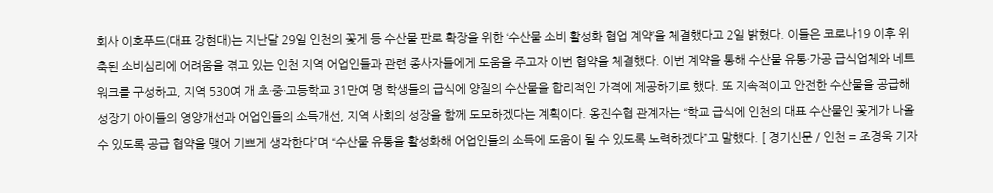회사 이호푸드(대표 강현대)는 지난달 29일 인천의 꽃게 등 수산물 판로 확장을 위한 ‘수산물 소비 활성화 협업 계약’을 체결했다고 2일 밝혔다. 이들은 코로나19 이후 위축된 소비심리에 어려움을 겪고 있는 인천 지역 어업인들과 관련 종사자들에게 도움을 주고자 이번 협약을 체결했다. 이번 계약을 통해 수산물 유통·가공 급식업체와 네트워크를 구성하고, 지역 530여 개 초·중·고등학교 31만여 명 학생들의 급식에 양질의 수산물을 합리적인 가격에 제공하기로 했다. 또 지속적이고 안전한 수산물을 공급해 성장기 아이들의 영양개선과 어업인들의 소득개선, 지역 사회의 성장을 함께 도모하겠다는 계획이다. 옹진수협 관계자는 “학교 급식에 인천의 대표 수산물인 꽃게가 나올 수 있도록 공급 협약을 맺어 기쁘게 생각한다”며 “수산물 유통을 활성화해 어업인들의 소득에 도움이 될 수 있도록 노력하겠다”고 말했다. [ 경기신문 / 인천 = 조경욱 기자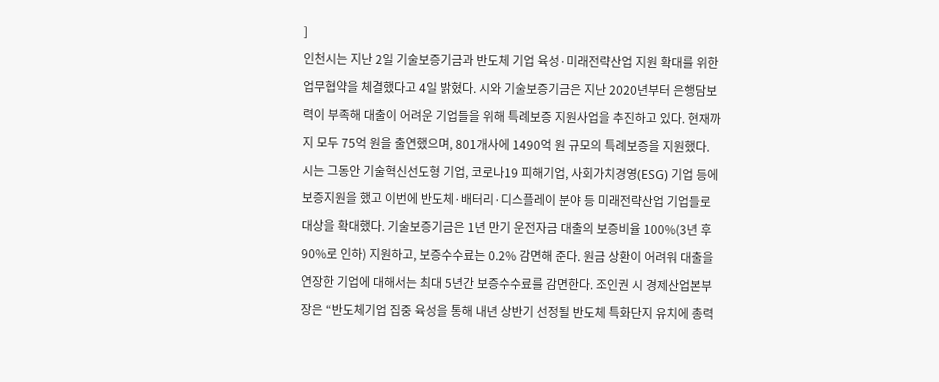]
인천시는 지난 2일 기술보증기금과 반도체 기업 육성·미래전략산업 지원 확대를 위한 업무협약을 체결했다고 4일 밝혔다. 시와 기술보증기금은 지난 2020년부터 은행담보력이 부족해 대출이 어려운 기업들을 위해 특례보증 지원사업을 추진하고 있다. 현재까지 모두 75억 원을 출연했으며, 801개사에 1490억 원 규모의 특례보증을 지원했다. 시는 그동안 기술혁신선도형 기업, 코로나19 피해기업, 사회가치경영(ESG) 기업 등에 보증지원을 했고 이번에 반도체·배터리·디스플레이 분야 등 미래전략산업 기업들로 대상을 확대했다. 기술보증기금은 1년 만기 운전자금 대출의 보증비율 100%(3년 후 90%로 인하) 지원하고, 보증수수료는 0.2% 감면해 준다. 원금 상환이 어려워 대출을 연장한 기업에 대해서는 최대 5년간 보증수수료를 감면한다. 조인권 시 경제산업본부장은 “반도체기업 집중 육성을 통해 내년 상반기 선정될 반도체 특화단지 유치에 총력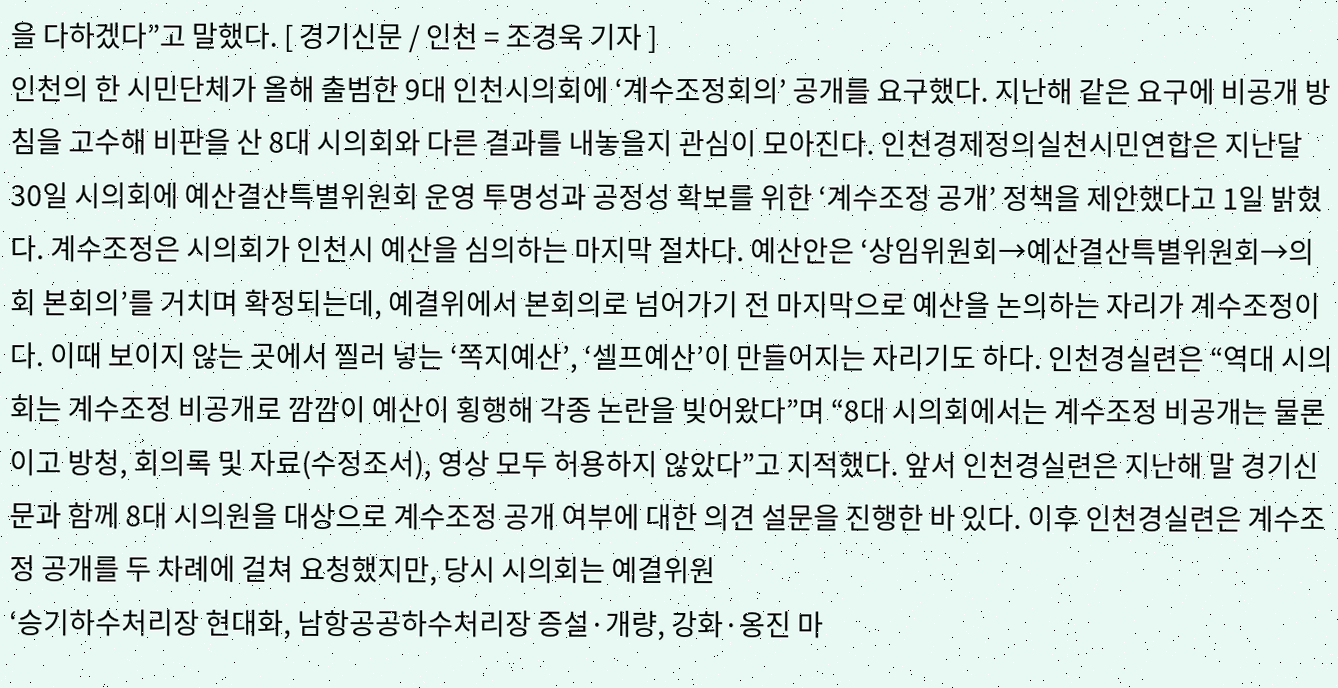을 다하겠다”고 말했다. [ 경기신문 / 인천 = 조경욱 기자 ]
인천의 한 시민단체가 올해 출범한 9대 인천시의회에 ‘계수조정회의’ 공개를 요구했다. 지난해 같은 요구에 비공개 방침을 고수해 비판을 산 8대 시의회와 다른 결과를 내놓을지 관심이 모아진다. 인천경제정의실천시민연합은 지난달 30일 시의회에 예산결산특별위원회 운영 투명성과 공정성 확보를 위한 ‘계수조정 공개’ 정책을 제안했다고 1일 밝혔다. 계수조정은 시의회가 인천시 예산을 심의하는 마지막 절차다. 예산안은 ‘상임위원회→예산결산특별위원회→의회 본회의’를 거치며 확정되는데, 예결위에서 본회의로 넘어가기 전 마지막으로 예산을 논의하는 자리가 계수조정이다. 이때 보이지 않는 곳에서 찔러 넣는 ‘쪽지예산’, ‘셀프예산’이 만들어지는 자리기도 하다. 인천경실련은 “역대 시의회는 계수조정 비공개로 깜깜이 예산이 횡행해 각종 논란을 빚어왔다”며 “8대 시의회에서는 계수조정 비공개는 물론이고 방청, 회의록 및 자료(수정조서), 영상 모두 허용하지 않았다”고 지적했다. 앞서 인천경실련은 지난해 말 경기신문과 함께 8대 시의원을 대상으로 계수조정 공개 여부에 대한 의견 설문을 진행한 바 있다. 이후 인천경실련은 계수조정 공개를 두 차례에 걸쳐 요청했지만, 당시 시의회는 예결위원
‘승기하수처리장 현대화, 남항공공하수처리장 증설·개량, 강화·옹진 마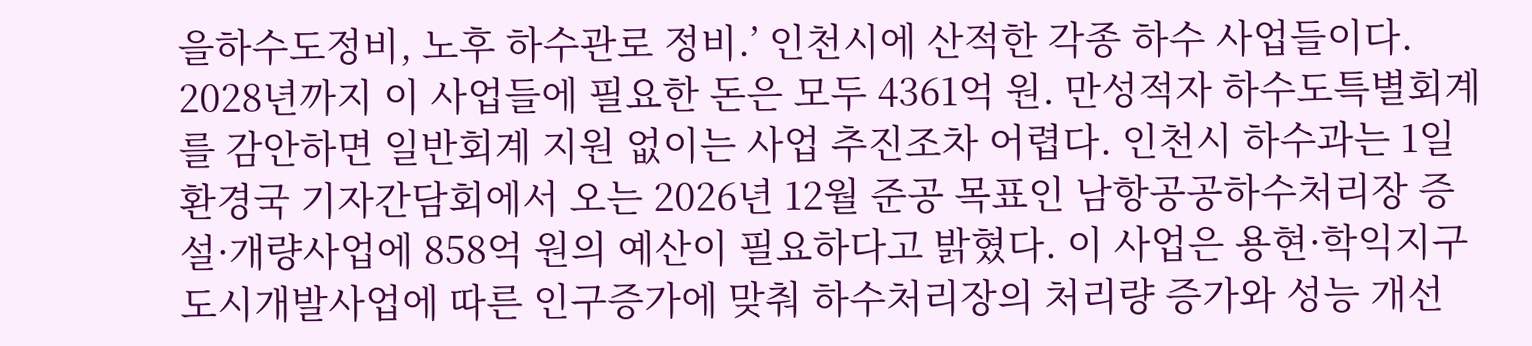을하수도정비, 노후 하수관로 정비.’ 인천시에 산적한 각종 하수 사업들이다. 2028년까지 이 사업들에 필요한 돈은 모두 4361억 원. 만성적자 하수도특별회계를 감안하면 일반회계 지원 없이는 사업 추진조차 어렵다. 인천시 하수과는 1일 환경국 기자간담회에서 오는 2026년 12월 준공 목표인 남항공공하수처리장 증설·개량사업에 858억 원의 예산이 필요하다고 밝혔다. 이 사업은 용현·학익지구 도시개발사업에 따른 인구증가에 맞춰 하수처리장의 처리량 증가와 성능 개선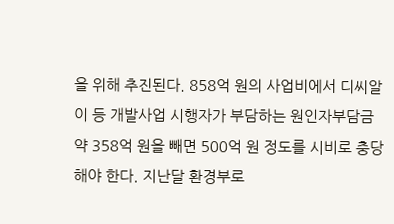을 위해 추진된다. 858억 원의 사업비에서 디씨알이 등 개발사업 시행자가 부담하는 원인자부담금 약 358억 원을 빼면 500억 원 정도를 시비로 충당해야 한다. 지난달 환경부로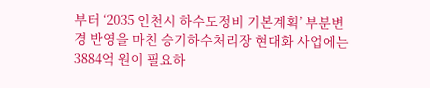부터 ‘2035 인천시 하수도정비 기본계획’ 부분변경 반영을 마친 승기하수처리장 현대화 사업에는 3884억 원이 필요하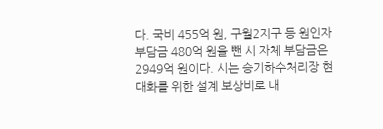다. 국비 455억 원, 구월2지구 등 원인자부담금 480억 원을 뺀 시 자체 부담금은 2949억 원이다. 시는 승기하수처리장 현대화를 위한 설계 보상비로 내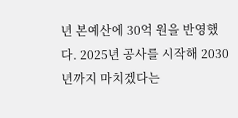년 본예산에 30억 원을 반영했다. 2025년 공사를 시작해 2030년까지 마치겠다는